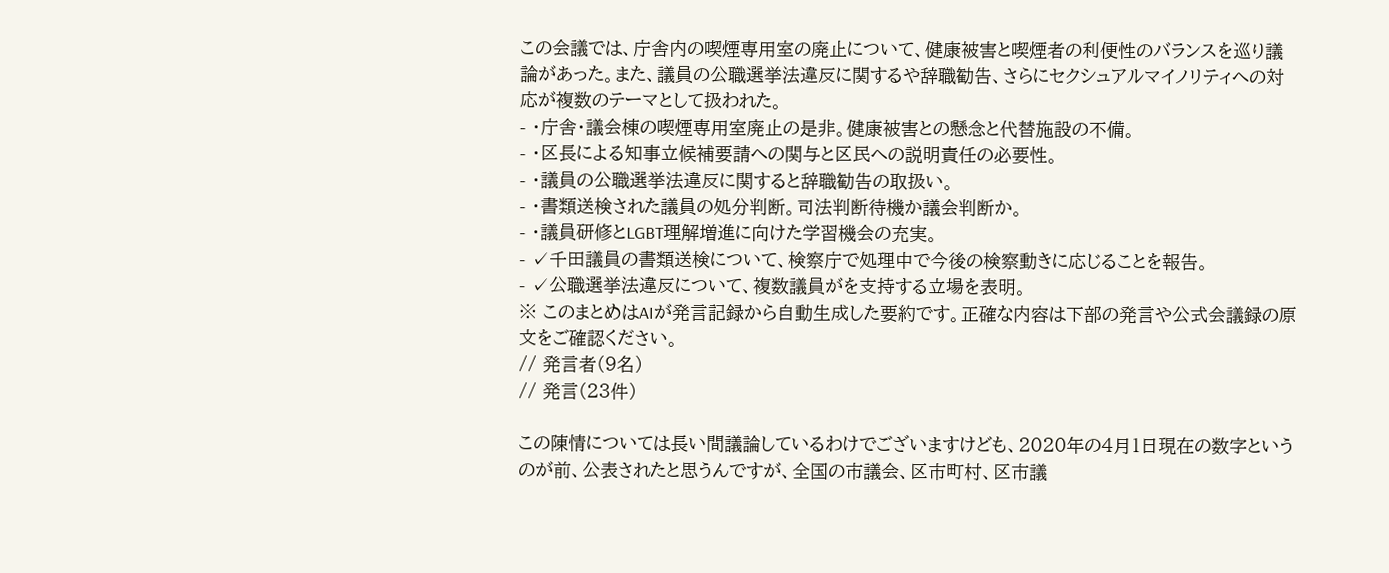この会議では、庁舎内の喫煙専用室の廃止について、健康被害と喫煙者の利便性のバランスを巡り議論があった。また、議員の公職選挙法違反に関するや辞職勧告、さらにセクシュアルマイノリティへの対応が複数のテーマとして扱われた。
- ・庁舎・議会棟の喫煙専用室廃止の是非。健康被害との懸念と代替施設の不備。
- ・区長による知事立候補要請への関与と区民への説明責任の必要性。
- ・議員の公職選挙法違反に関すると辞職勧告の取扱い。
- ・書類送検された議員の処分判断。司法判断待機か議会判断か。
- ・議員研修とLGBT理解増進に向けた学習機会の充実。
- ✓千田議員の書類送検について、検察庁で処理中で今後の検察動きに応じることを報告。
- ✓公職選挙法違反について、複数議員がを支持する立場を表明。
※ このまとめはAIが発言記録から自動生成した要約です。正確な内容は下部の発言や公式会議録の原文をご確認ください。
// 発言者(9名)
// 発言(23件)

この陳情については長い間議論しているわけでございますけども、2020年の4月1日現在の数字というのが前、公表されたと思うんですが、全国の市議会、区市町村、区市議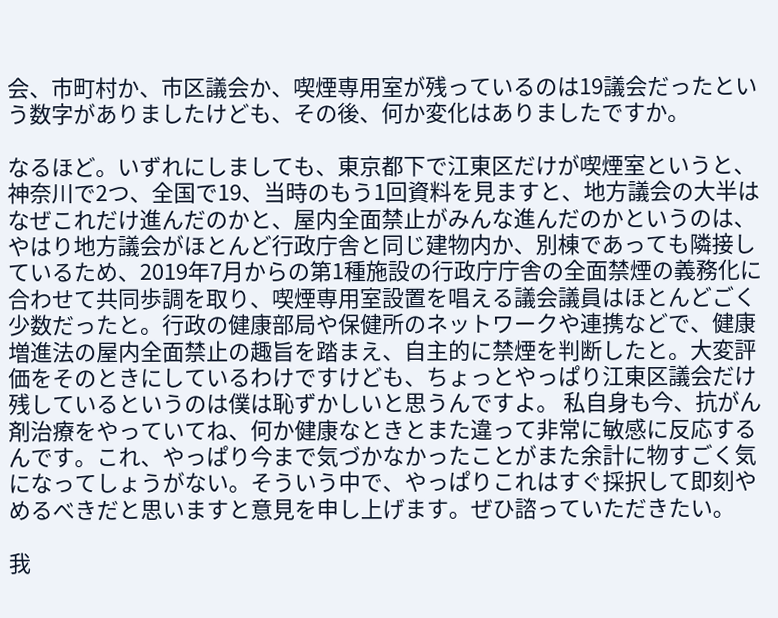会、市町村か、市区議会か、喫煙専用室が残っているのは19議会だったという数字がありましたけども、その後、何か変化はありましたですか。

なるほど。いずれにしましても、東京都下で江東区だけが喫煙室というと、神奈川で2つ、全国で19、当時のもう1回資料を見ますと、地方議会の大半はなぜこれだけ進んだのかと、屋内全面禁止がみんな進んだのかというのは、やはり地方議会がほとんど行政庁舎と同じ建物内か、別棟であっても隣接しているため、2019年7月からの第1種施設の行政庁庁舎の全面禁煙の義務化に合わせて共同歩調を取り、喫煙専用室設置を唱える議会議員はほとんどごく少数だったと。行政の健康部局や保健所のネットワークや連携などで、健康増進法の屋内全面禁止の趣旨を踏まえ、自主的に禁煙を判断したと。大変評価をそのときにしているわけですけども、ちょっとやっぱり江東区議会だけ残しているというのは僕は恥ずかしいと思うんですよ。 私自身も今、抗がん剤治療をやっていてね、何か健康なときとまた違って非常に敏感に反応するんです。これ、やっぱり今まで気づかなかったことがまた余計に物すごく気になってしょうがない。そういう中で、やっぱりこれはすぐ採択して即刻やめるべきだと思いますと意見を申し上げます。ぜひ諮っていただきたい。

我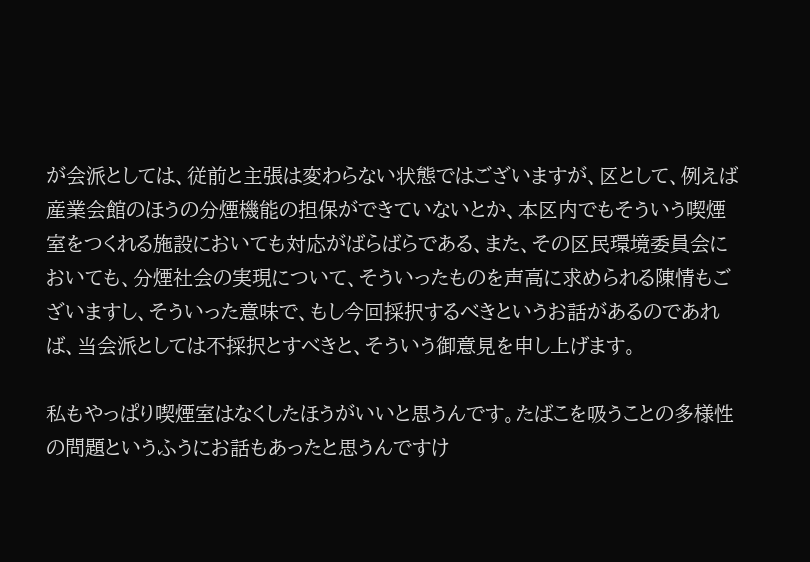が会派としては、従前と主張は変わらない状態ではございますが、区として、例えば産業会館のほうの分煙機能の担保ができていないとか、本区内でもそういう喫煙室をつくれる施設においても対応がばらばらである、また、その区民環境委員会においても、分煙社会の実現について、そういったものを声高に求められる陳情もございますし、そういった意味で、もし今回採択するべきというお話があるのであれば、当会派としては不採択とすべきと、そういう御意見を申し上げます。

私もやっぱり喫煙室はなくしたほうがいいと思うんです。たばこを吸うことの多様性の問題というふうにお話もあったと思うんですけ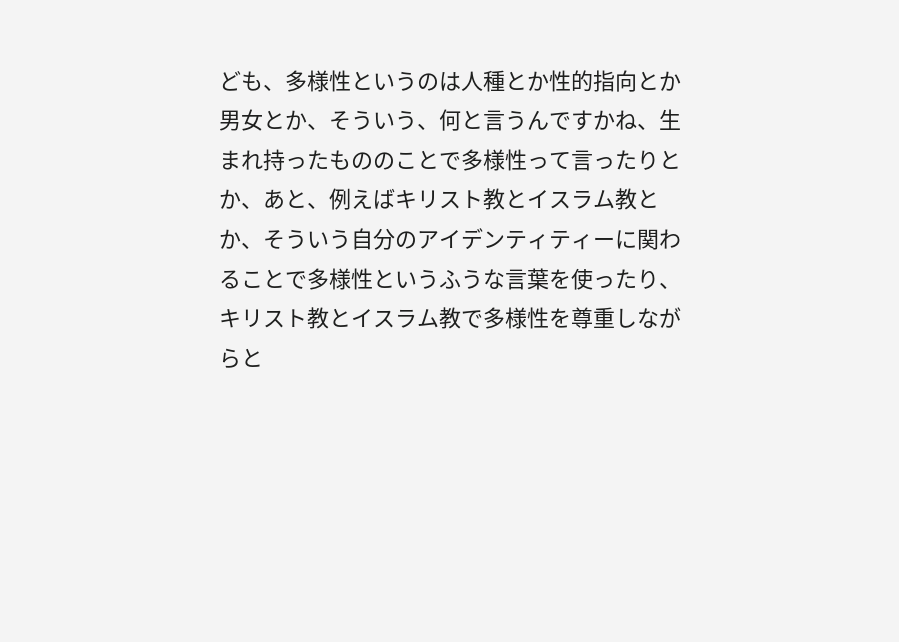ども、多様性というのは人種とか性的指向とか男女とか、そういう、何と言うんですかね、生まれ持ったもののことで多様性って言ったりとか、あと、例えばキリスト教とイスラム教とか、そういう自分のアイデンティティーに関わることで多様性というふうな言葉を使ったり、キリスト教とイスラム教で多様性を尊重しながらと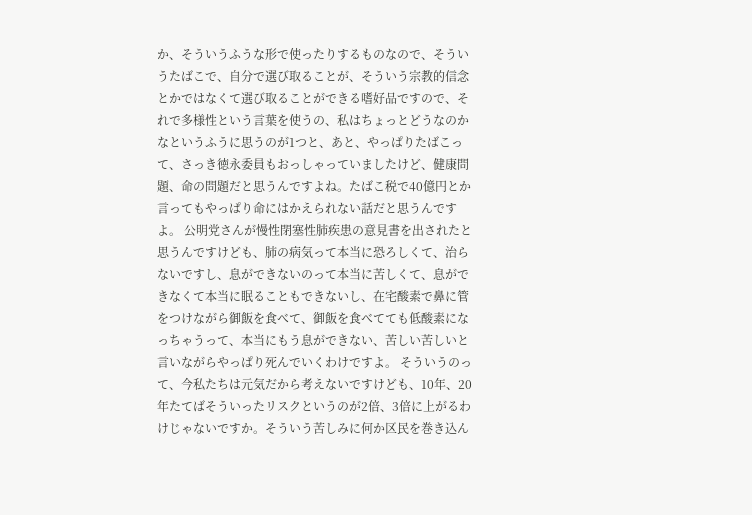か、そういうふうな形で使ったりするものなので、そういうたばこで、自分で選び取ることが、そういう宗教的信念とかではなくて選び取ることができる嗜好品ですので、それで多様性という言葉を使うの、私はちょっとどうなのかなというふうに思うのが1つと、あと、やっぱりたばこって、さっき徳永委員もおっしゃっていましたけど、健康問題、命の問題だと思うんですよね。たばこ税で40億円とか言ってもやっぱり命にはかえられない話だと思うんですよ。 公明党さんが慢性閉塞性肺疾患の意見書を出されたと思うんですけども、肺の病気って本当に恐ろしくて、治らないですし、息ができないのって本当に苦しくて、息ができなくて本当に眠ることもできないし、在宅酸素で鼻に管をつけながら御飯を食べて、御飯を食べてても低酸素になっちゃうって、本当にもう息ができない、苦しい苦しいと言いながらやっぱり死んでいくわけですよ。 そういうのって、今私たちは元気だから考えないですけども、10年、20年たてばそういったリスクというのが2倍、3倍に上がるわけじゃないですか。そういう苦しみに何か区民を巻き込ん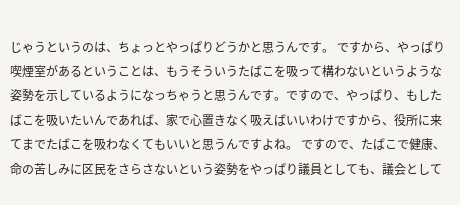じゃうというのは、ちょっとやっぱりどうかと思うんです。 ですから、やっぱり喫煙室があるということは、もうそういうたばこを吸って構わないというような姿勢を示しているようになっちゃうと思うんです。ですので、やっぱり、もしたばこを吸いたいんであれば、家で心置きなく吸えばいいわけですから、役所に来てまでたばこを吸わなくてもいいと思うんですよね。 ですので、たばこで健康、命の苦しみに区民をさらさないという姿勢をやっぱり議員としても、議会として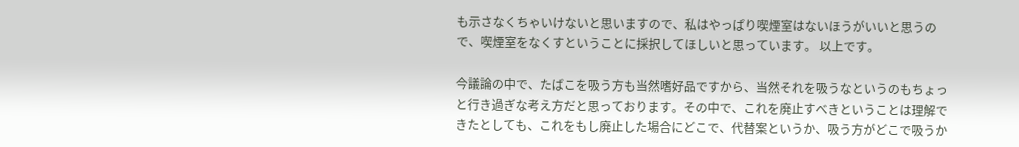も示さなくちゃいけないと思いますので、私はやっぱり喫煙室はないほうがいいと思うので、喫煙室をなくすということに採択してほしいと思っています。 以上です。

今議論の中で、たばこを吸う方も当然嗜好品ですから、当然それを吸うなというのもちょっと行き過ぎな考え方だと思っております。その中で、これを廃止すべきということは理解できたとしても、これをもし廃止した場合にどこで、代替案というか、吸う方がどこで吸うか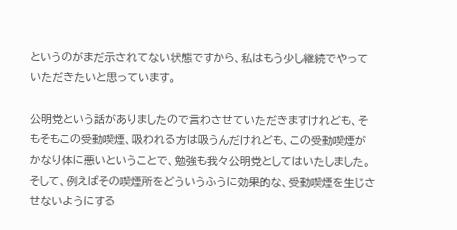というのがまだ示されてない状態ですから、私はもう少し継続でやっていただきたいと思っています。

公明党という話がありましたので言わさせていただきますけれども、そもそもこの受動喫煙、吸われる方は吸うんだけれども、この受動喫煙がかなり体に悪いということで、勉強も我々公明党としてはいたしました。 そして、例えばその喫煙所をどういうふうに効果的な、受動喫煙を生じさせないようにする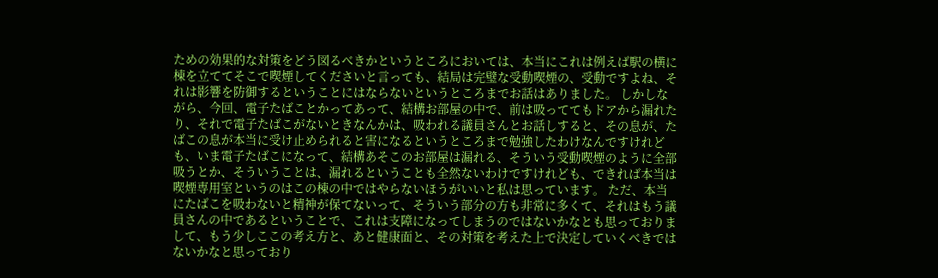ための効果的な対策をどう図るべきかというところにおいては、本当にこれは例えば駅の横に棟を立ててそこで喫煙してくださいと言っても、結局は完璧な受動喫煙の、受動ですよね、それは影響を防御するということにはならないというところまでお話はありました。 しかしながら、今回、電子たばことかってあって、結構お部屋の中で、前は吸っててもドアから漏れたり、それで電子たばこがないときなんかは、吸われる議員さんとお話しすると、その息が、たばこの息が本当に受け止められると害になるというところまで勉強したわけなんですけれども、いま電子たばこになって、結構あそこのお部屋は漏れる、そういう受動喫煙のように全部吸うとか、そういうことは、漏れるということも全然ないわけですけれども、できれば本当は喫煙専用室というのはこの棟の中ではやらないほうがいいと私は思っています。 ただ、本当にたばこを吸わないと精神が保てないって、そういう部分の方も非常に多くて、それはもう議員さんの中であるということで、これは支障になってしまうのではないかなとも思っておりまして、もう少しここの考え方と、あと健康面と、その対策を考えた上で決定していくべきではないかなと思っており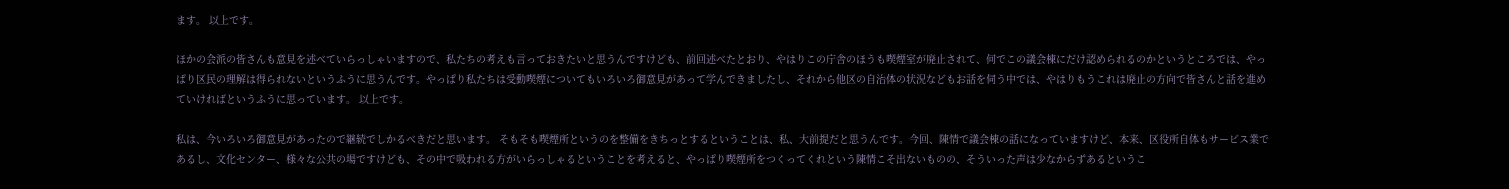ます。 以上です。

ほかの会派の皆さんも意見を述べていらっしゃいますので、私たちの考えも言っておきたいと思うんですけども、前回述べたとおり、やはりこの庁舎のほうも喫煙室が廃止されて、何でこの議会棟にだけ認められるのかというところでは、やっぱり区民の理解は得られないというふうに思うんです。やっぱり私たちは受動喫煙についてもいろいろ御意見があって学んできましたし、それから他区の自治体の状況などもお話を伺う中では、やはりもうこれは廃止の方向で皆さんと話を進めていければというふうに思っています。 以上です。

私は、今いろいろ御意見があったので継続でしかるべきだと思います。 そもそも喫煙所というのを整備をきちっとするということは、私、大前提だと思うんです。今回、陳情で議会棟の話になっていますけど、本来、区役所自体もサービス業であるし、文化センター、様々な公共の場ですけども、その中で吸われる方がいらっしゃるということを考えると、やっぱり喫煙所をつくってくれという陳情こそ出ないものの、そういった声は少なからずあるというこ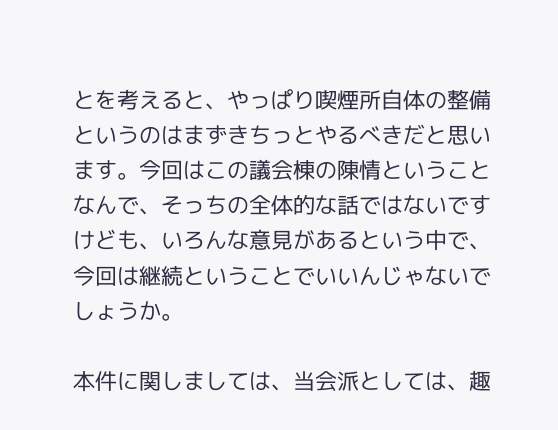とを考えると、やっぱり喫煙所自体の整備というのはまずきちっとやるべきだと思います。今回はこの議会棟の陳情ということなんで、そっちの全体的な話ではないですけども、いろんな意見があるという中で、今回は継続ということでいいんじゃないでしょうか。

本件に関しましては、当会派としては、趣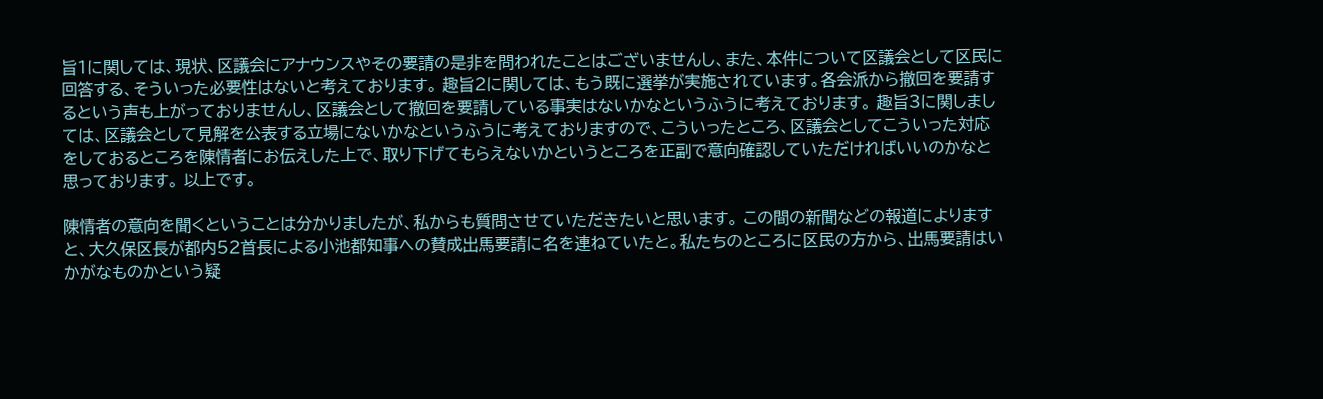旨1に関しては、現状、区議会にアナウンスやその要請の是非を問われたことはございませんし、また、本件について区議会として区民に回答する、そういった必要性はないと考えております。 趣旨2に関しては、もう既に選挙が実施されています。各会派から撤回を要請するという声も上がっておりませんし、区議会として撤回を要請している事実はないかなというふうに考えております。 趣旨3に関しましては、区議会として見解を公表する立場にないかなというふうに考えておりますので、こういったところ、区議会としてこういった対応をしておるところを陳情者にお伝えした上で、取り下げてもらえないかというところを正副で意向確認していただければいいのかなと思っております。 以上です。

陳情者の意向を聞くということは分かりましたが、私からも質問させていただきたいと思います。 この間の新聞などの報道によりますと、大久保区長が都内52首長による小池都知事への賛成出馬要請に名を連ねていたと。私たちのところに区民の方から、出馬要請はいかがなものかという疑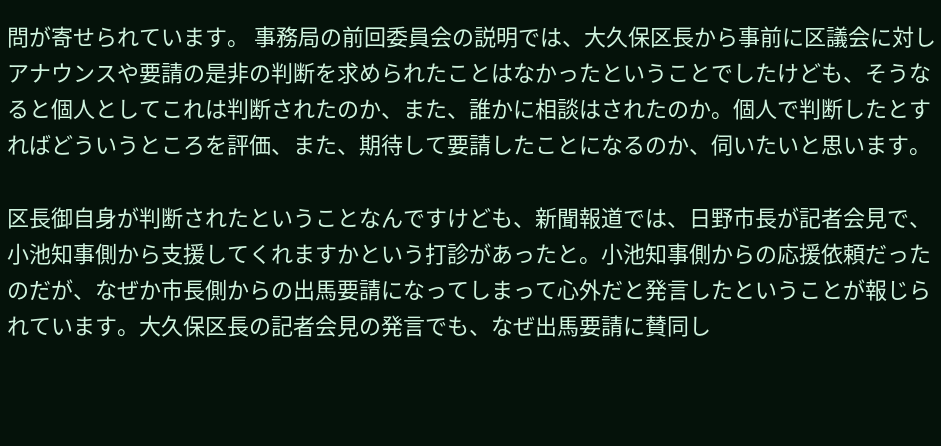問が寄せられています。 事務局の前回委員会の説明では、大久保区長から事前に区議会に対しアナウンスや要請の是非の判断を求められたことはなかったということでしたけども、そうなると個人としてこれは判断されたのか、また、誰かに相談はされたのか。個人で判断したとすればどういうところを評価、また、期待して要請したことになるのか、伺いたいと思います。

区長御自身が判断されたということなんですけども、新聞報道では、日野市長が記者会見で、小池知事側から支援してくれますかという打診があったと。小池知事側からの応援依頼だったのだが、なぜか市長側からの出馬要請になってしまって心外だと発言したということが報じられています。大久保区長の記者会見の発言でも、なぜ出馬要請に賛同し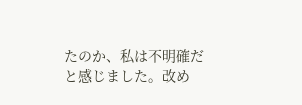たのか、私は不明確だと感じました。改め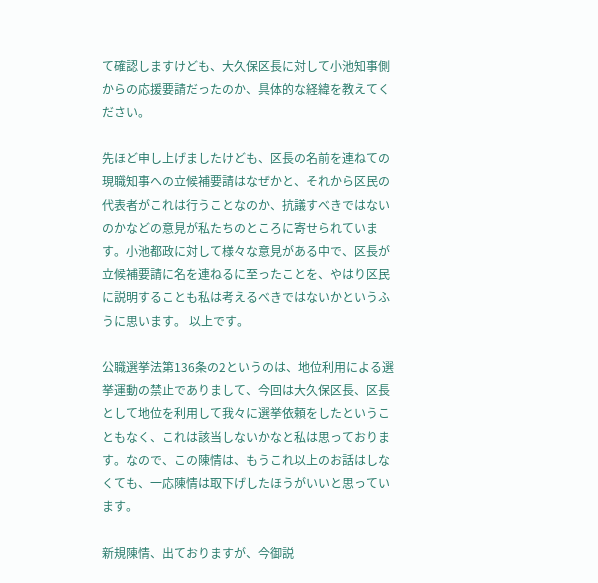て確認しますけども、大久保区長に対して小池知事側からの応援要請だったのか、具体的な経緯を教えてください。

先ほど申し上げましたけども、区長の名前を連ねての現職知事への立候補要請はなぜかと、それから区民の代表者がこれは行うことなのか、抗議すべきではないのかなどの意見が私たちのところに寄せられています。小池都政に対して様々な意見がある中で、区長が立候補要請に名を連ねるに至ったことを、やはり区民に説明することも私は考えるべきではないかというふうに思います。 以上です。

公職選挙法第136条の2というのは、地位利用による選挙運動の禁止でありまして、今回は大久保区長、区長として地位を利用して我々に選挙依頼をしたということもなく、これは該当しないかなと私は思っております。なので、この陳情は、もうこれ以上のお話はしなくても、一応陳情は取下げしたほうがいいと思っています。

新規陳情、出ておりますが、今御説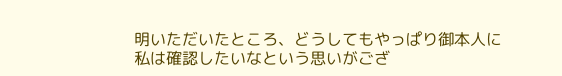明いただいたところ、どうしてもやっぱり御本人に私は確認したいなという思いがござ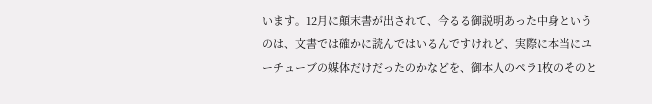います。12月に顛末書が出されて、今るる御説明あった中身というのは、文書では確かに読んではいるんですけれど、実際に本当にユーチューブの媒体だけだったのかなどを、御本人のペラ1枚のそのと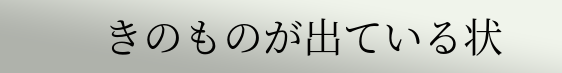きのものが出ている状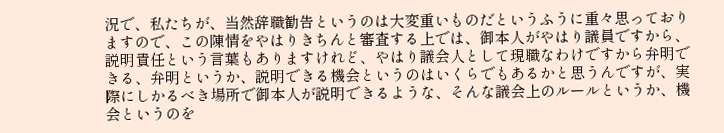況で、私たちが、当然辞職勧告というのは大変重いものだというふうに重々思っておりますので、この陳情をやはりきちんと審査する上では、御本人がやはり議員ですから、説明責任という言葉もありますけれど、やはり議会人として現職なわけですから弁明できる、弁明というか、説明できる機会というのはいくらでもあるかと思うんですが、実際にしかるべき場所で御本人が説明できるような、そんな議会上のルールというか、機会というのを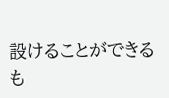設けることができるも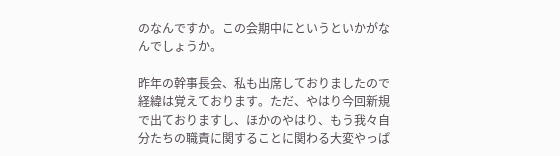のなんですか。この会期中にというといかがなんでしょうか。

昨年の幹事長会、私も出席しておりましたので経緯は覚えております。ただ、やはり今回新規で出ておりますし、ほかのやはり、もう我々自分たちの職責に関することに関わる大変やっぱ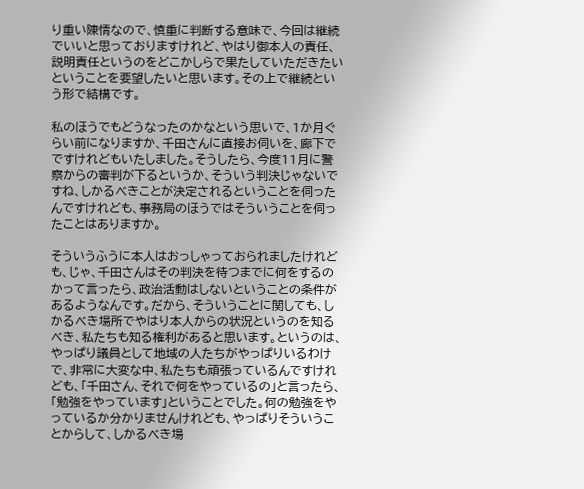り重い陳情なので、慎重に判断する意味で、今回は継続でいいと思っておりますけれど、やはり御本人の責任、説明責任というのをどこかしらで果たしていただきたいということを要望したいと思います。その上で継続という形で結構です。

私のほうでもどうなったのかなという思いで、1か月ぐらい前になりますか、千田さんに直接お伺いを、廊下でですけれどもいたしました。そうしたら、今度11月に警察からの審判が下るというか、そういう判決じゃないですね、しかるべきことが決定されるということを伺ったんですけれども、事務局のほうではそういうことを伺ったことはありますか。

そういうふうに本人はおっしゃっておられましたけれども、じゃ、千田さんはその判決を待つまでに何をするのかって言ったら、政治活動はしないということの条件があるようなんです。だから、そういうことに関しても、しかるべき場所でやはり本人からの状況というのを知るべき、私たちも知る権利があると思います。というのは、やっぱり議員として地域の人たちがやっぱりいるわけで、非常に大変な中、私たちも頑張っているんですけれども、「千田さん、それで何をやっているの」と言ったら、「勉強をやっています」ということでした。何の勉強をやっているか分かりませんけれども、やっぱりそういうことからして、しかるべき場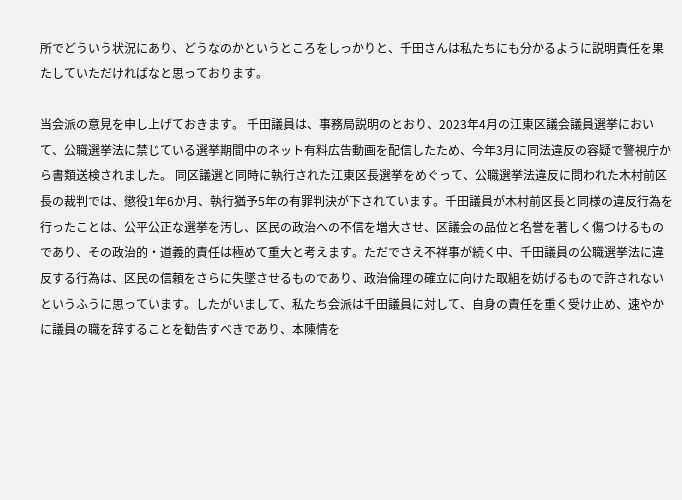所でどういう状況にあり、どうなのかというところをしっかりと、千田さんは私たちにも分かるように説明責任を果たしていただければなと思っております。

当会派の意見を申し上げておきます。 千田議員は、事務局説明のとおり、2023年4月の江東区議会議員選挙において、公職選挙法に禁じている選挙期間中のネット有料広告動画を配信したため、今年3月に同法違反の容疑で警視庁から書類送検されました。 同区議選と同時に執行された江東区長選挙をめぐって、公職選挙法違反に問われた木村前区長の裁判では、懲役1年6か月、執行猶予5年の有罪判決が下されています。千田議員が木村前区長と同様の違反行為を行ったことは、公平公正な選挙を汚し、区民の政治への不信を増大させ、区議会の品位と名誉を著しく傷つけるものであり、その政治的・道義的責任は極めて重大と考えます。ただでさえ不祥事が続く中、千田議員の公職選挙法に違反する行為は、区民の信頼をさらに失墜させるものであり、政治倫理の確立に向けた取組を妨げるもので許されないというふうに思っています。したがいまして、私たち会派は千田議員に対して、自身の責任を重く受け止め、速やかに議員の職を辞することを勧告すべきであり、本陳情を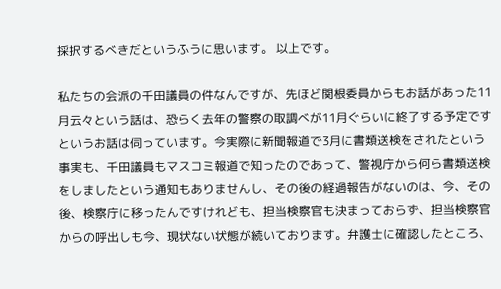採択するべきだというふうに思います。 以上です。

私たちの会派の千田議員の件なんですが、先ほど関根委員からもお話があった11月云々という話は、恐らく去年の警察の取調べが11月ぐらいに終了する予定ですというお話は伺っています。今実際に新聞報道で3月に書類送検をされたという事実も、千田議員もマスコミ報道で知ったのであって、警視庁から何ら書類送検をしましたという通知もありませんし、その後の経過報告がないのは、今、その後、検察庁に移ったんですけれども、担当検察官も決まっておらず、担当検察官からの呼出しも今、現状ない状態が続いております。弁護士に確認したところ、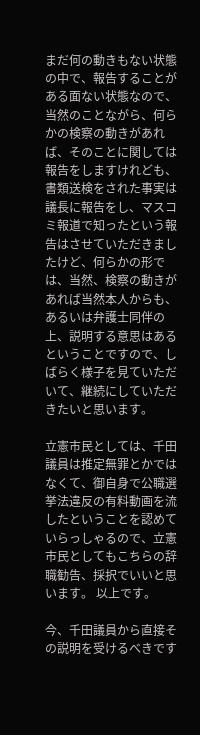まだ何の動きもない状態の中で、報告することがある面ない状態なので、当然のことながら、何らかの検察の動きがあれば、そのことに関しては報告をしますけれども、書類送検をされた事実は議長に報告をし、マスコミ報道で知ったという報告はさせていただきましたけど、何らかの形では、当然、検察の動きがあれば当然本人からも、あるいは弁護士同伴の上、説明する意思はあるということですので、しばらく様子を見ていただいて、継続にしていただきたいと思います。

立憲市民としては、千田議員は推定無罪とかではなくて、御自身で公職選挙法違反の有料動画を流したということを認めていらっしゃるので、立憲市民としてもこちらの辞職勧告、採択でいいと思います。 以上です。

今、千田議員から直接その説明を受けるべきです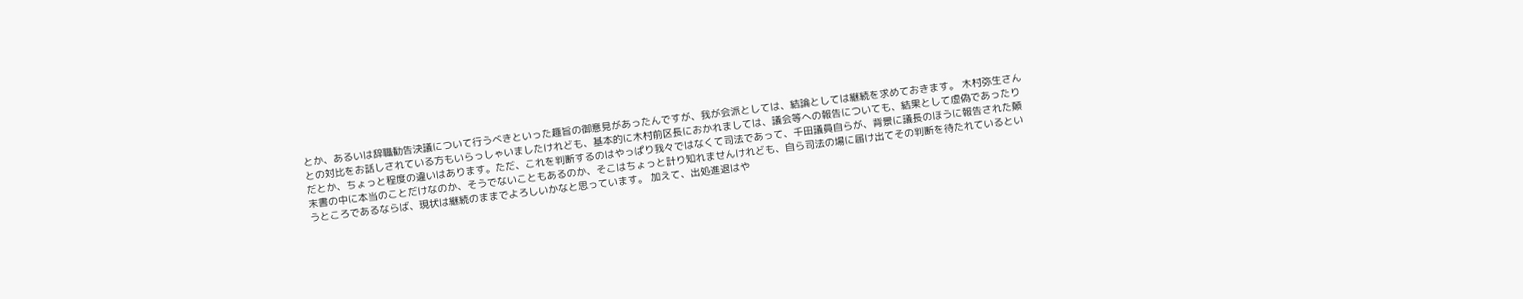とか、あるいは辞職勧告決議について行うべきといった趣旨の御意見があったんですが、我が会派としては、結論としては継続を求めておきます。 木村弥生さんとの対比をお話しされている方もいらっしゃいましたけれども、基本的に木村前区長におかれましては、議会等への報告についても、結果として虚偽であったりだとか、ちょっと程度の違いはあります。ただ、これを判断するのはやっぱり我々ではなくて司法であって、千田議員自らが、背景に議長のほうに報告された顛末書の中に本当のことだけなのか、そうでないこともあるのか、そこはちょっと計り知れませんけれども、自ら司法の場に届け出てその判断を待たれているというところであるならば、現状は継続のままでよろしいかなと思っています。 加えて、出処進退はや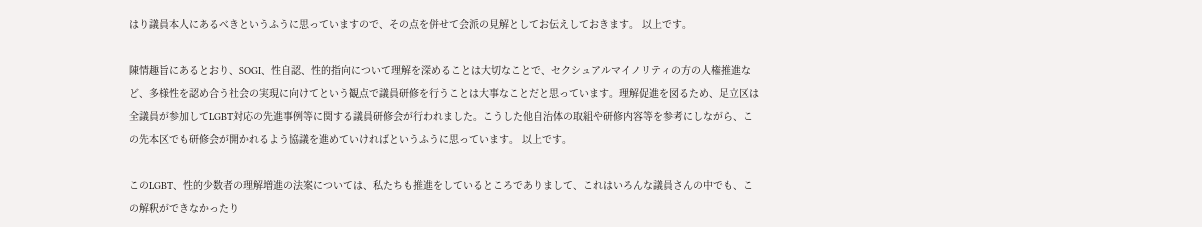はり議員本人にあるべきというふうに思っていますので、その点を併せて会派の見解としてお伝えしておきます。 以上です。

陳情趣旨にあるとおり、SOGI、性自認、性的指向について理解を深めることは大切なことで、セクシュアルマイノリティの方の人権推進など、多様性を認め合う社会の実現に向けてという観点で議員研修を行うことは大事なことだと思っています。理解促進を図るため、足立区は全議員が参加してLGBT対応の先進事例等に関する議員研修会が行われました。こうした他自治体の取組や研修内容等を参考にしながら、この先本区でも研修会が開かれるよう協議を進めていければというふうに思っています。 以上です。

このLGBT、性的少数者の理解増進の法案については、私たちも推進をしているところでありまして、これはいろんな議員さんの中でも、この解釈ができなかったり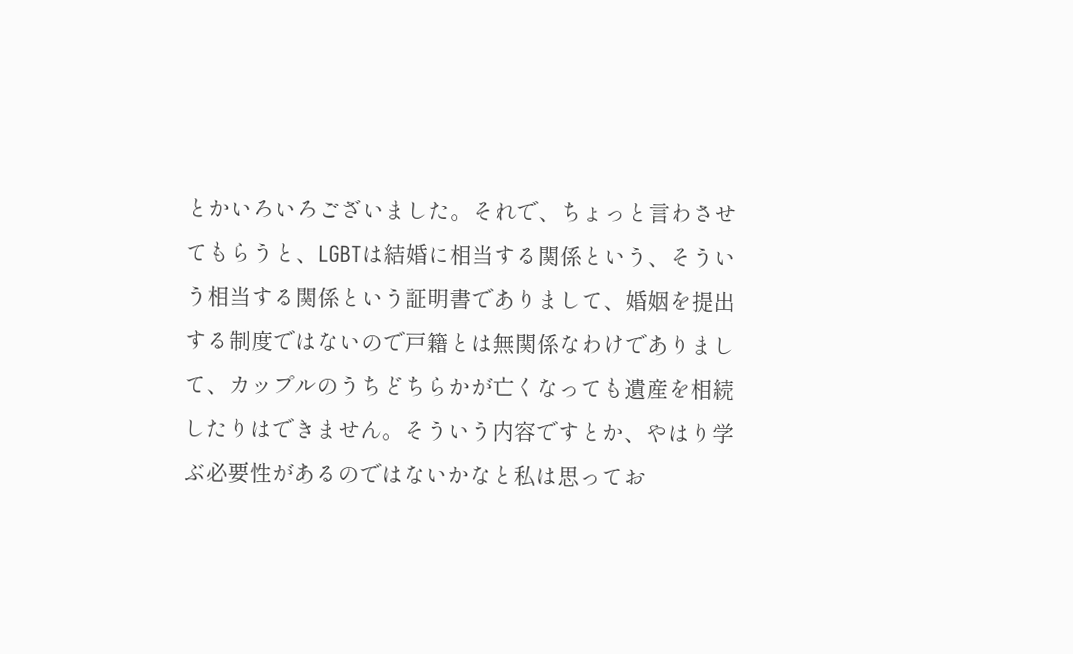とかいろいろございました。それで、ちょっと言わさせてもらうと、LGBTは結婚に相当する関係という、そういう相当する関係という証明書でありまして、婚姻を提出する制度ではないので戸籍とは無関係なわけでありまして、カップルのうちどちらかが亡くなっても遺産を相続したりはできません。そういう内容ですとか、やはり学ぶ必要性があるのではないかなと私は思ってお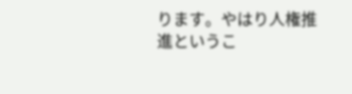ります。やはり人権推進というこ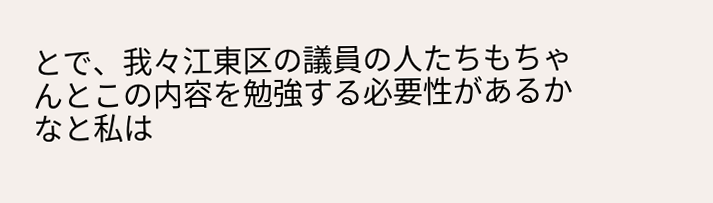とで、我々江東区の議員の人たちもちゃんとこの内容を勉強する必要性があるかなと私は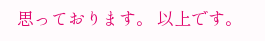思っております。 以上です。